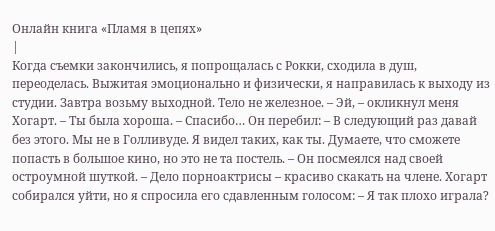Онлайн книга «Пламя в цепях»
|
Когда съемки закончились, я попрощалась с Рокки, сходила в душ, переоделась. Выжитая эмоционально и физически, я направилась к выходу из студии. Завтра возьму выходной. Тело не железное. – Эй, – окликнул меня Хогарт. – Ты была хороша. – Спасибо… Он перебил: – В следующий раз давай без этого. Мы не в Голливуде. Я видел таких, как ты. Думаете, что сможете попасть в большое кино, но это не та постель. – Он посмеялся над своей остроумной шуткой. – Дело порноактрисы – красиво скакать на члене. Хогарт собирался уйти, но я спросила его сдавленным голосом: – Я так плохо играла?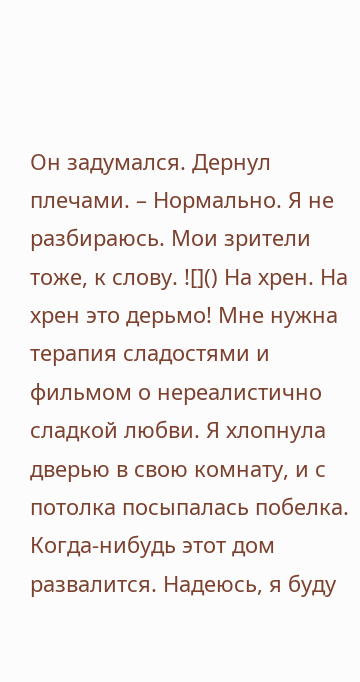Он задумался. Дернул плечами. – Нормально. Я не разбираюсь. Мои зрители тоже, к слову. ![]() На хрен. На хрен это дерьмо! Мне нужна терапия сладостями и фильмом о нереалистично сладкой любви. Я хлопнула дверью в свою комнату, и с потолка посыпалась побелка. Когда-нибудь этот дом развалится. Надеюсь, я буду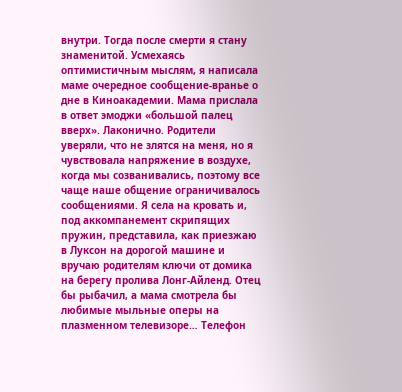внутри. Тогда после смерти я стану знаменитой. Усмехаясь оптимистичным мыслям, я написала маме очередное сообщение-вранье о дне в Киноакадемии. Мама прислала в ответ эмоджи «большой палец вверх». Лаконично. Родители уверяли, что не злятся на меня, но я чувствовала напряжение в воздухе, когда мы созванивались, поэтому все чаще наше общение ограничивалось сообщениями. Я села на кровать и, под аккомпанемент скрипящих пружин, представила, как приезжаю в Луксон на дорогой машине и вручаю родителям ключи от домика на берегу пролива Лонг-Айленд. Отец бы рыбачил, а мама смотрела бы любимые мыльные оперы на плазменном телевизоре… Телефон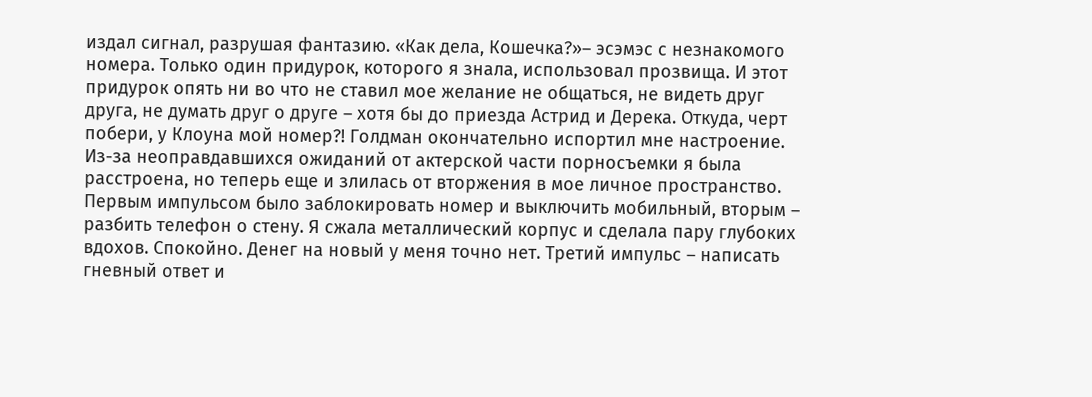издал сигнал, разрушая фантазию. «Как дела, Кошечка?»– эсэмэс с незнакомого номера. Только один придурок, которого я знала, использовал прозвища. И этот придурок опять ни во что не ставил мое желание не общаться, не видеть друг друга, не думать друг о друге – хотя бы до приезда Астрид и Дерека. Откуда, черт побери, у Клоуна мой номер?! Голдман окончательно испортил мне настроение. Из-за неоправдавшихся ожиданий от актерской части порносъемки я была расстроена, но теперь еще и злилась от вторжения в мое личное пространство. Первым импульсом было заблокировать номер и выключить мобильный, вторым – разбить телефон о стену. Я сжала металлический корпус и сделала пару глубоких вдохов. Спокойно. Денег на новый у меня точно нет. Третий импульс – написать гневный ответ и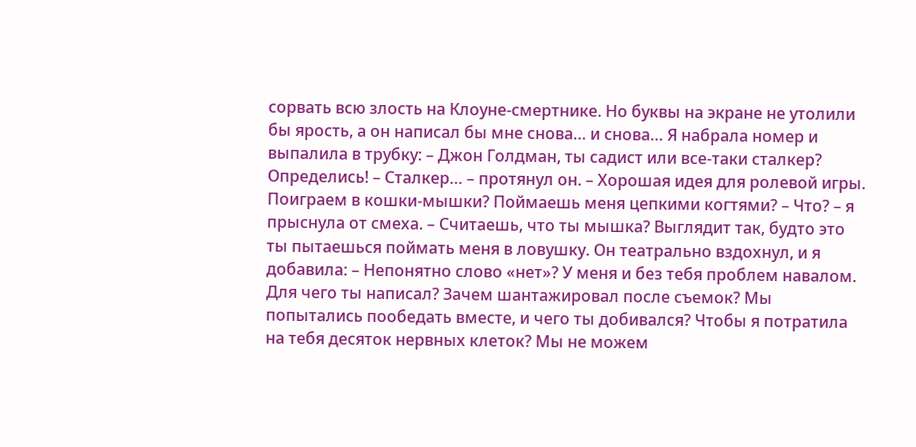сорвать всю злость на Клоуне-смертнике. Но буквы на экране не утолили бы ярость, а он написал бы мне снова… и снова… Я набрала номер и выпалила в трубку: – Джон Голдман, ты садист или все-таки сталкер? Определись! – Сталкер… – протянул он. – Хорошая идея для ролевой игры. Поиграем в кошки-мышки? Поймаешь меня цепкими когтями? – Что? – я прыснула от смеха. – Считаешь, что ты мышка? Выглядит так, будто это ты пытаешься поймать меня в ловушку. Он театрально вздохнул, и я добавила: – Непонятно слово «нет»? У меня и без тебя проблем навалом. Для чего ты написал? Зачем шантажировал после съемок? Мы попытались пообедать вместе, и чего ты добивался? Чтобы я потратила на тебя десяток нервных клеток? Мы не можем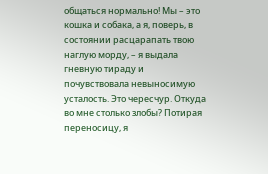общаться нормально! Мы – это кошка и собака, а я, поверь, в состоянии расцарапать твою наглую морду, – я выдала гневную тираду и почувствовала невыносимую усталость. Это чересчур. Откуда во мне столько злобы? Потирая переносицу, я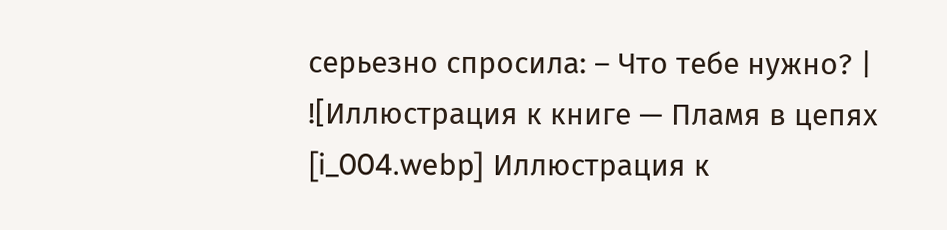серьезно спросила: – Что тебе нужно? |
![Иллюстрация к книге — Пламя в цепях [i_004.webp] Иллюстрация к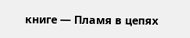книге — Пламя в цепях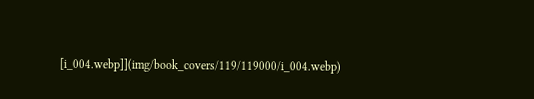[i_004.webp]](img/book_covers/119/119000/i_004.webp)